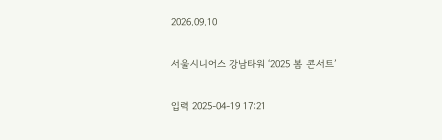2026.09.10

서울시니어스 강남타워 ‘2025 봄 콘서트’

입력 2025-04-19 17:21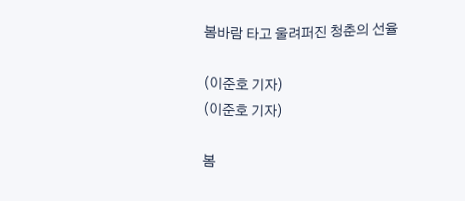봄바람 타고 울려퍼진 청춘의 선율

(이준호 기자)
(이준호 기자)

봄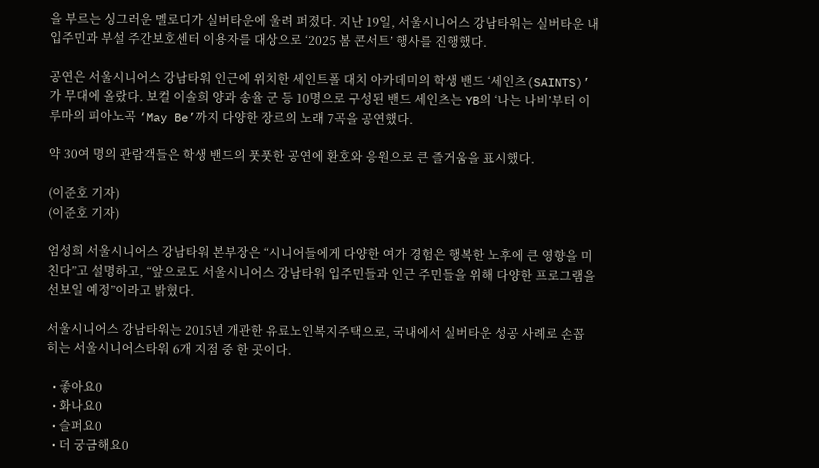을 부르는 싱그러운 멜로디가 실버타운에 울려 퍼졌다. 지난 19일, 서울시니어스 강남타워는 실버타운 내 입주민과 부설 주간보호센터 이용자를 대상으로 ‘2025 봄 콘서트’ 행사를 진행했다.

공연은 서울시니어스 강남타워 인근에 위치한 세인트폴 대치 아카데미의 학생 밴드 ‘세인츠(SAINTS)’가 무대에 올랐다. 보컬 이솔희 양과 송율 군 등 10명으로 구성된 밴드 세인츠는 YB의 ‘나는 나비’부터 이루마의 피아노곡 ‘May Be’까지 다양한 장르의 노래 7곡을 공연했다.

약 30여 명의 관람객들은 학생 밴드의 풋풋한 공연에 환호와 응원으로 큰 즐거움을 표시했다.

(이준호 기자)
(이준호 기자)

엄성희 서울시니어스 강남타워 본부장은 “시니어들에게 다양한 여가 경험은 행복한 노후에 큰 영향을 미친다”고 설명하고, “앞으로도 서울시니어스 강남타워 입주민들과 인근 주민들을 위해 다양한 프로그램을 선보일 예정”이라고 밝혔다.

서울시니어스 강남타워는 2015년 개관한 유료노인복지주택으로, 국내에서 실버타운 성공 사례로 손꼽히는 서울시니어스타워 6개 지점 중 한 곳이다.

  • 좋아요0
  • 화나요0
  • 슬퍼요0
  • 더 궁금해요0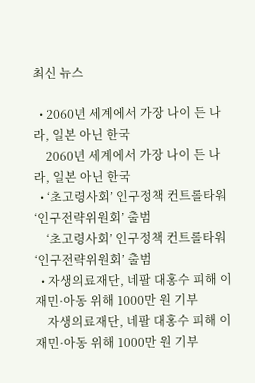최신 뉴스

  • 2060년 세계에서 가장 나이 든 나라, 일본 아닌 한국
    2060년 세계에서 가장 나이 든 나라, 일본 아닌 한국
  • ‘초고령사회’ 인구정책 컨트롤타워 ‘인구전략위원회’ 출범
    ‘초고령사회’ 인구정책 컨트롤타워 ‘인구전략위원회’ 출범
  • 자생의료재단, 네팔 대홍수 피해 이재민·아동 위해 1000만 원 기부
    자생의료재단, 네팔 대홍수 피해 이재민·아동 위해 1000만 원 기부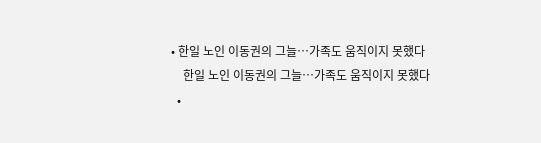• 한일 노인 이동권의 그늘…가족도 움직이지 못했다
    한일 노인 이동권의 그늘…가족도 움직이지 못했다
  •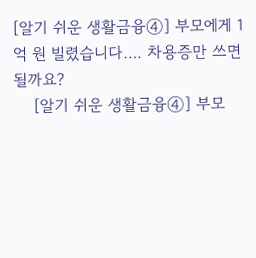[알기 쉬운 생활금융④] 부모에게 1억 원 빌렸습니다…. 차용증만 쓰면 될까요?
    [알기 쉬운 생활금융④] 부모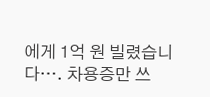에게 1억 원 빌렸습니다…. 차용증만 쓰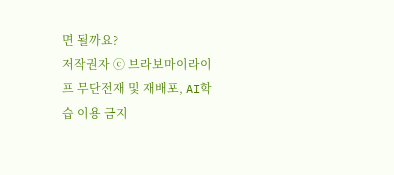면 될까요?
저작권자 ⓒ 브라보마이라이프 무단전재 및 재배포, AI학습 이용 금지